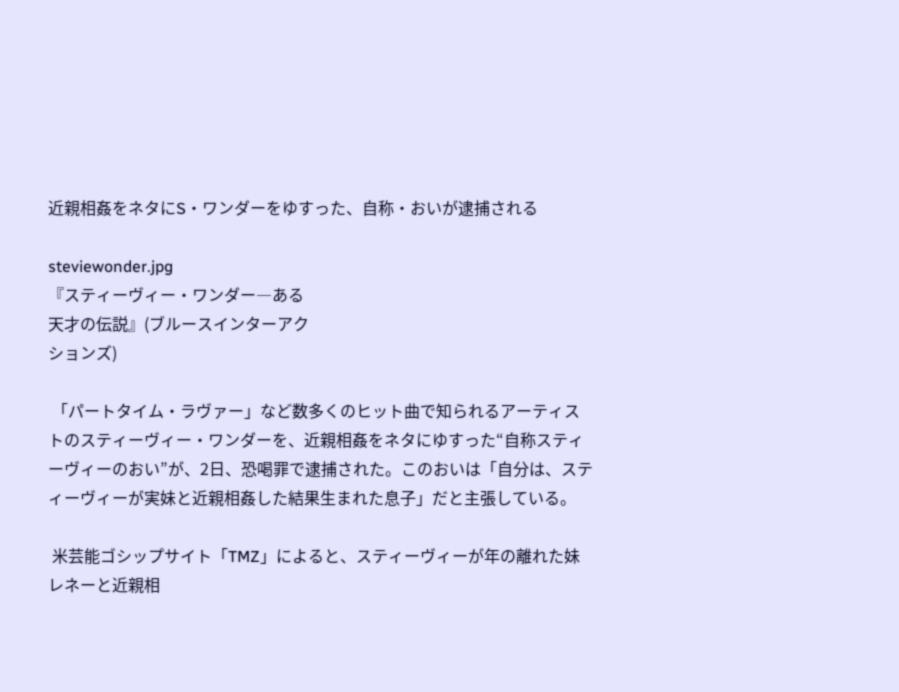近親相姦をネタにS・ワンダーをゆすった、自称・おいが逮捕される

steviewonder.jpg
『スティーヴィー・ワンダー―ある
天才の伝説』(ブルースインターアク
ションズ)

 「パートタイム・ラヴァー」など数多くのヒット曲で知られるアーティストのスティーヴィー・ワンダーを、近親相姦をネタにゆすった“自称スティーヴィーのおい”が、2日、恐喝罪で逮捕された。このおいは「自分は、スティーヴィーが実妹と近親相姦した結果生まれた息子」だと主張している。

 米芸能ゴシップサイト「TMZ」によると、スティーヴィーが年の離れた妹レネーと近親相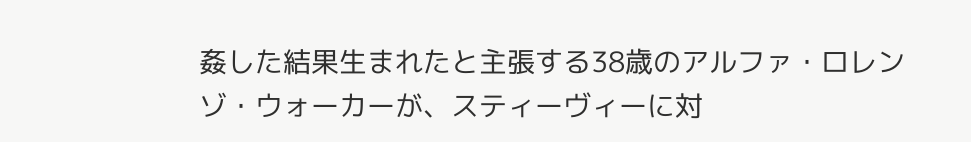姦した結果生まれたと主張する38歳のアルファ・ロレンゾ・ウォーカーが、スティーヴィーに対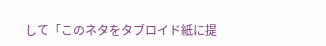して「このネタをタブロイド紙に提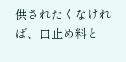供されたくなければ、口止め料と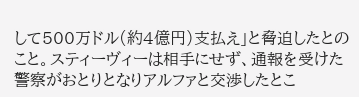して500万ドル(約4億円)支払え」と脅迫したとのこと。スティーヴィーは相手にせず、通報を受けた警察がおとりとなりアルファと交渉したとこ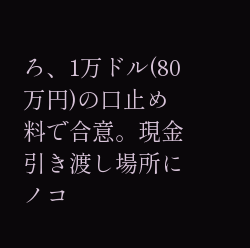ろ、1万ドル(80万円)の口止め料で合意。現金引き渡し場所にノコ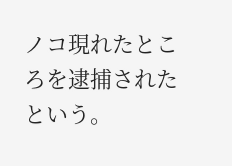ノコ現れたところを逮捕されたという。